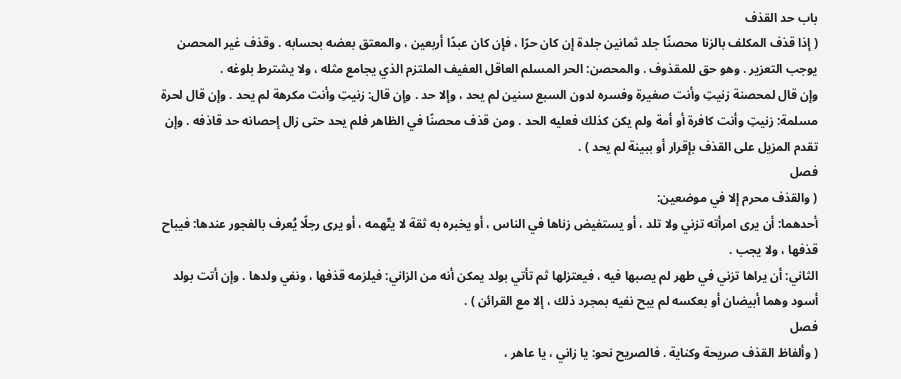باب حد القذف
( إذا قذف المكلف بالزنا محصنًا جلد ثمانين جلدة إن كان حرًا ، فإن كان عبدًا أربعين ، والمعتق بعضه بحسابه . وقذف غير المحصن يوجب التعزير . وهو حق للمقذوف . والمحصن: الحر المسلم العاقل العفيف الملتزم الذي يجامع مثله ، ولا يشترط بلوغه .
وإن قال لمحصنة زنيتِ وأنت صغيرة وفسره لدون السبع سنين لم يحد ، وإلا حد . وإن قال: زنيتِ وأنت مكرهة لم يحد . وإن قال لحرة مسلمة: زنيتِ وأنت كافرة أو أمة ولم يكن كذلك فعليه الحد . ومن قذف محصنًا في الظاهر فلم يحد حتى زال إحصانه حد قاذفه . وإن تقدم المزيل على القذف بإقرار أو ببينة لم يحد ) .
فصل
( والقذف محرم إلا في موضعين:
أحدهما: أن يرى امرأته تزني ولا تلد ، أو يستفيض زناها في الناس ، أو يخبره به ثقة لا يتّهمه ، أو يرى رجلًا يُعرف بالفجور عندها: فيباح قذفها ، ولا يجب .
الثاني: أن يراها تزني في طهر لم يصبها فيه ، فيعتزلها ثم تأتي بولد يمكن أنه من الزاني: فيلزمه قذفها ، ونفي ولدها . وإن أتت بولد أسود وهما أبيضان أو بعكسه لم يبح نفيه بمجرد ذلك ، إلا مع القرائن ) .
فصل
( وألفاظ القذف صريحة وكناية . فالصريح نحو: يا زاني ، يا عاهر ،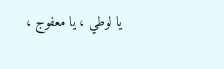يا لوطي ، يا معفوج ،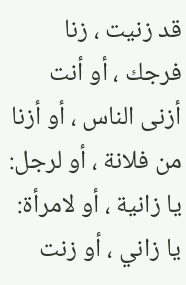قد زنيت ، زنا فرجك ، أو أنت أزنى الناس ، أو أزنا من فلانة ، أو لرجل: يا زانية ، أو لامرأة: يا زاني ، أو زنت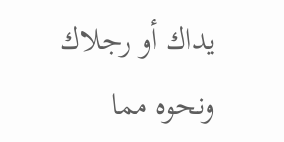يداك أو رجلاك ونحوه مما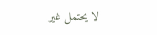لا يحتمل غير